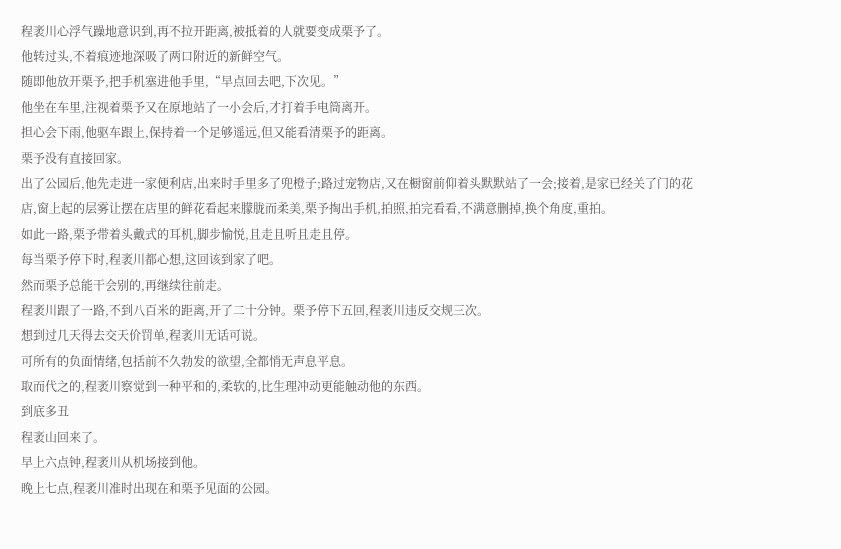程袤川心浮气躁地意识到,再不拉开距离,被抵着的人就要变成栗予了。
他转过头,不着痕迹地深吸了两口附近的新鲜空气。
随即他放开栗予,把手机塞进他手里,“早点回去吧,下次见。”
他坐在车里,注视着栗予又在原地站了一小会后,才打着手电筒离开。
担心会下雨,他驱车跟上,保持着一个足够遥远,但又能看清栗予的距离。
栗予没有直接回家。
出了公园后,他先走进一家便利店,出来时手里多了兜橙子;路过宠物店,又在橱窗前仰着头默默站了一会;接着,是家已经关了门的花店,窗上起的层雾让摆在店里的鲜花看起来朦胧而柔美,栗予掏出手机,拍照,拍完看看,不满意删掉,换个角度,重拍。
如此一路,栗予带着头戴式的耳机,脚步愉悦,且走且听且走且停。
每当栗予停下时,程袤川都心想,这回该到家了吧。
然而栗予总能干会别的,再继续往前走。
程袤川跟了一路,不到八百米的距离,开了二十分钟。栗予停下五回,程袤川违反交规三次。
想到过几天得去交天价罚单,程袤川无话可说。
可所有的负面情绪,包括前不久勃发的欲望,全都悄无声息平息。
取而代之的,程袤川察觉到一种平和的,柔软的,比生理冲动更能触动他的东西。
到底多丑
程袤山回来了。
早上六点钟,程袤川从机场接到他。
晚上七点,程袤川准时出现在和栗予见面的公园。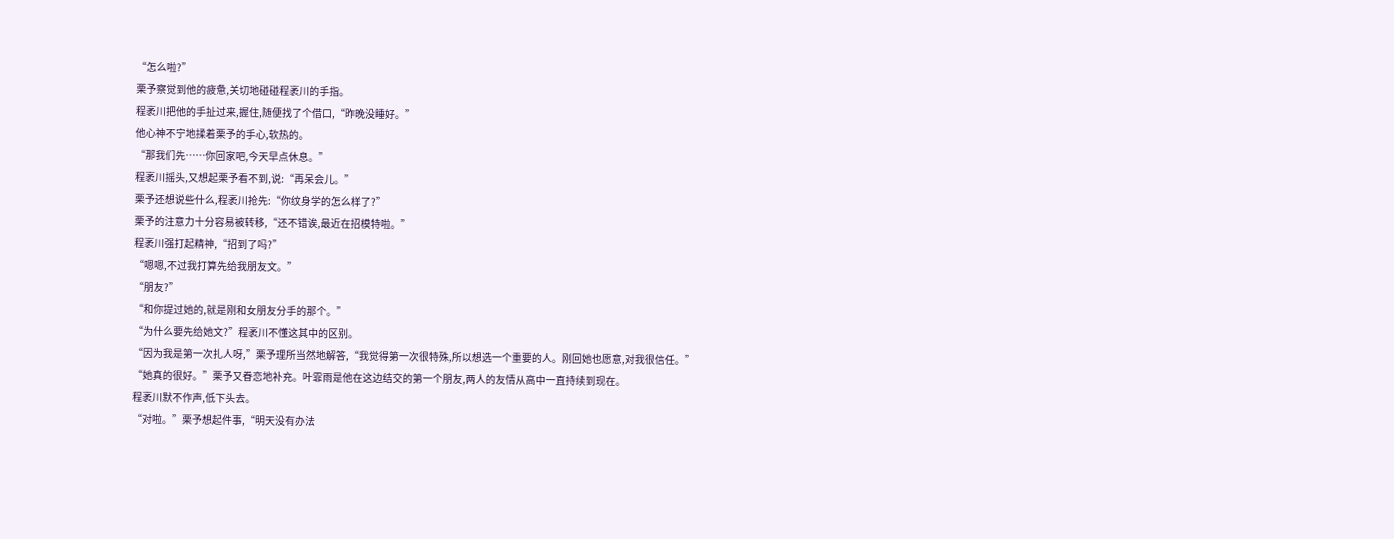“怎么啦?”
栗予察觉到他的疲惫,关切地碰碰程袤川的手指。
程袤川把他的手扯过来,握住,随便找了个借口,“昨晚没睡好。”
他心神不宁地揉着栗予的手心,软热的。
“那我们先……你回家吧,今天早点休息。”
程袤川摇头,又想起栗予看不到,说:“再呆会儿。”
栗予还想说些什么,程袤川抢先:“你纹身学的怎么样了?”
栗予的注意力十分容易被转移,“还不错诶,最近在招模特啦。”
程袤川强打起精神,“招到了吗?”
“嗯嗯,不过我打算先给我朋友文。”
“朋友?”
“和你提过她的,就是刚和女朋友分手的那个。”
“为什么要先给她文?”程袤川不懂这其中的区别。
“因为我是第一次扎人呀,”栗予理所当然地解答,“我觉得第一次很特殊,所以想选一个重要的人。刚回她也愿意,对我很信任。”
“她真的很好。”栗予又眷恋地补充。叶霏雨是他在这边结交的第一个朋友,两人的友情从高中一直持续到现在。
程袤川默不作声,低下头去。
“对啦。”栗予想起件事,“明天没有办法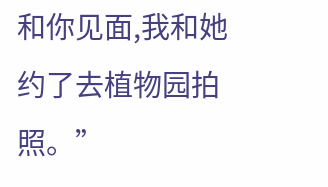和你见面,我和她约了去植物园拍照。”